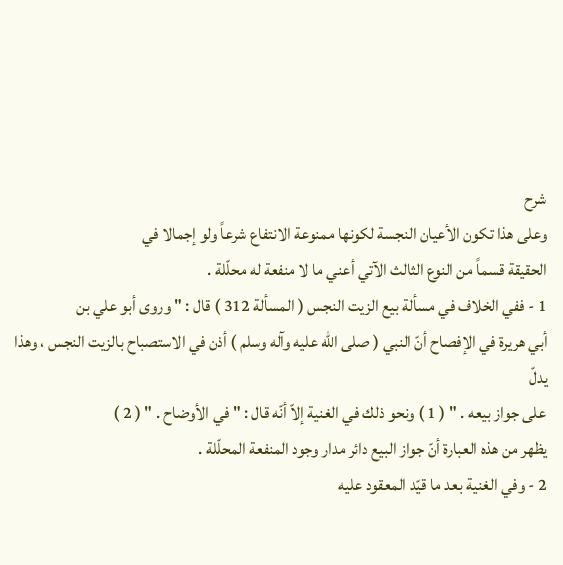شرح
وعلى هذا تكون الأعيان النجسة لكونها ممنوعة الانتفاع شرعاً ولو إجمالا في
الحقيقة قسماً من النوع الثالث الآتي أعني ما لا منفعة له محلّلة .
1 - ففي الخلاف في مسألة بيع الزيت النجس ( المسألة 312 ) قال : " وروى أبو علي بن
أبي هريرة في الإفصاح أنّ النبي ( صلى الله عليه وآله وسلم ) أذن في الاستصباح بالزيت النجس ، وهذا يدلّ
على جواز بيعه . " ( 1 ) ونحو ذلك في الغنية إلاّ أنّه قال : " في الأوضاح . " ( 2 )
يظهر من هذه العبارة أنّ جواز البيع دائر مدار وجود المنفعة المحلّلة .
2 - وفي الغنية بعد ما قيّد المعقود عليه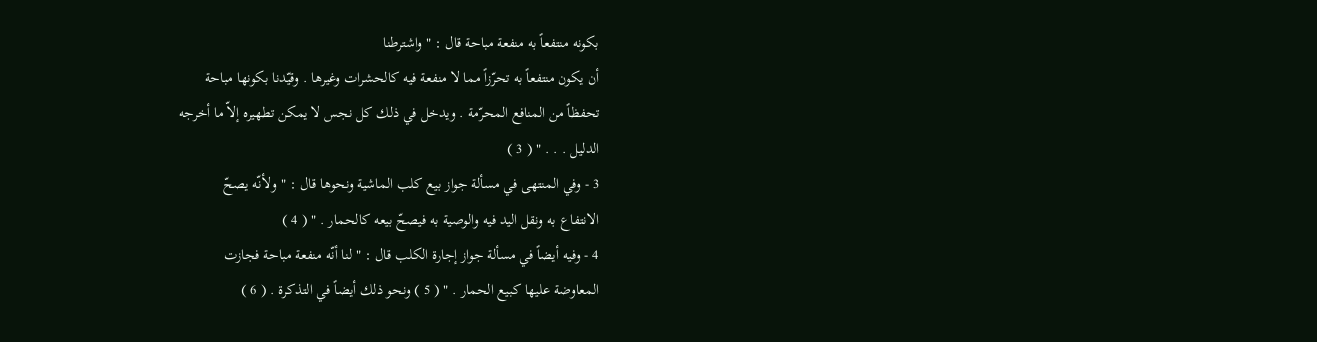بكونه منتفعاً به منفعة مباحة قال : " واشترطنا
أن يكون منتفعاً به تحرّزاً مما لا منفعة فيه كالحشرات وغيرها . وقيّدنا بكونها مباحة
تحفظاً من المنافع المحرّمة . ويدخل في ذلك كل نجس لا يمكن تطهيره إلاّ ما أخرجه
الدليل . . . " ( 3 )
3 - وفي المنتهى في مسألة جواز بيع كلب الماشية ونحوها قال : " ولأنّه يصحّ
الانتفاع به ونقل اليد فيه والوصية به فيصحّ بيعه كالحمار . " ( 4 )
4 - وفيه أيضاً في مسألة جواز إجارة الكلب قال : " لنا أنّه منفعة مباحة فجازت
المعاوضة عليها كبيع الحمار . " ( 5 ) ونحو ذلك أيضاً في التذكرة . ( 6 )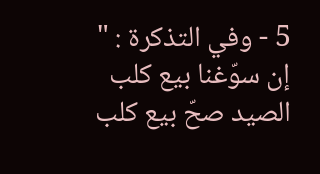5 - وفي التذكرة : " إن سوّغنا بيع كلب الصيد صحّ بيع كلب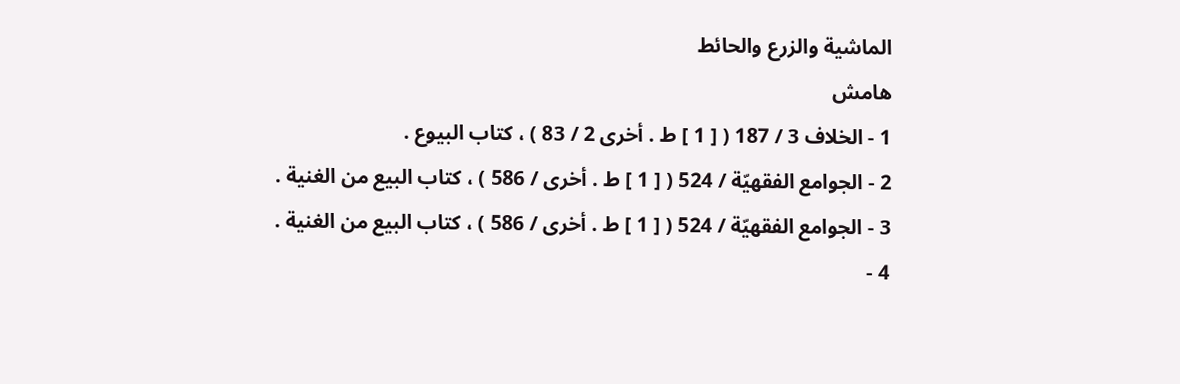الماشية والزرع والحائط
هامش
1 - الخلاف 3 / 187 ( [ 1 ] ط . أخرى 2 / 83 ) ، كتاب البيوع .
2 - الجوامع الفقهيّة / 524 ( [ 1 ] ط . أخرى / 586 ) ، كتاب البيع من الغنية .
3 - الجوامع الفقهيّة / 524 ( [ 1 ] ط . أخرى / 586 ) ، كتاب البيع من الغنية .
4 -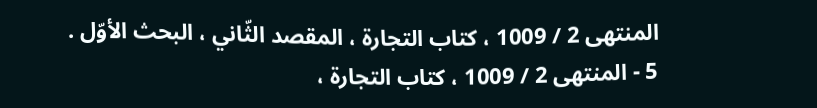المنتهى 2 / 1009 ، كتاب التجارة ، المقصد الثّاني ، البحث الأوّل .
5 - المنتهى 2 / 1009 ، كتاب التجارة ،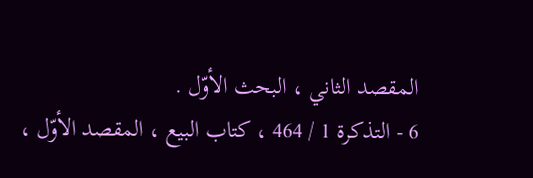المقصد الثاني ، البحث الأوّل .
6 - التذكرة 1 / 464 ، كتاب البيع ، المقصد الأوّل ،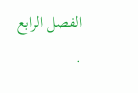الفصل الرابع .